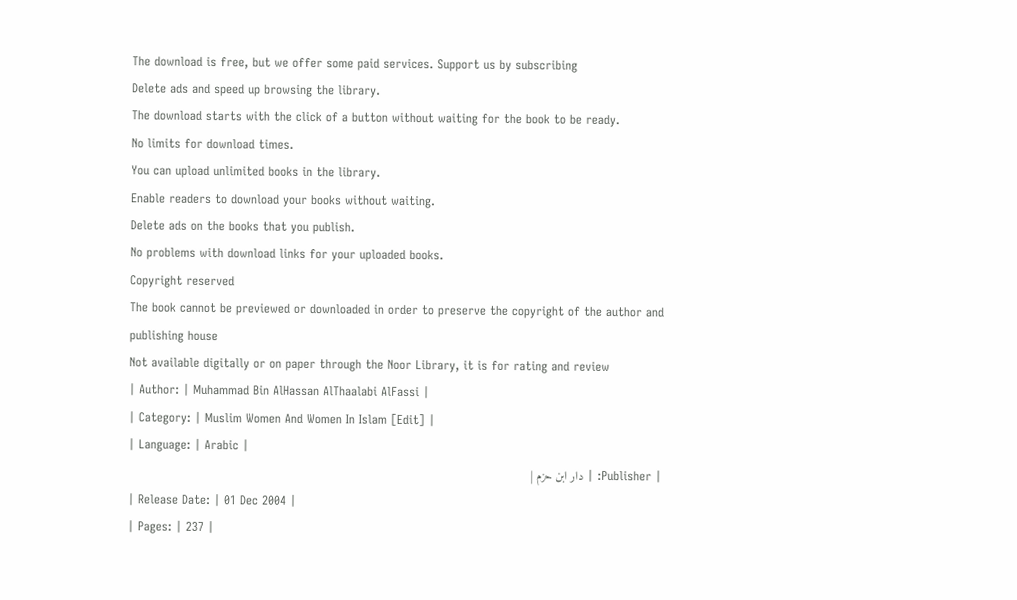The download is free, but we offer some paid services. Support us by subscribing
Delete ads and speed up browsing the library.
The download starts with the click of a button without waiting for the book to be ready.
No limits for download times.
You can upload unlimited books in the library.
Enable readers to download your books without waiting.
Delete ads on the books that you publish.
No problems with download links for your uploaded books.
Copyright reserved
The book cannot be previewed or downloaded in order to preserve the copyright of the author and publishing house
Not available digitally or on paper through the Noor Library, it is for rating and review
| Author: | Muhammad Bin AlHassan AlThaalabi AlFassi |
| Category: | Muslim Women And Women In Islam [Edit] |
| Language: | Arabic |
| Publisher: | دار ابن حزم |
| Release Date: | 01 Dec 2004 |
| Pages: | 237 |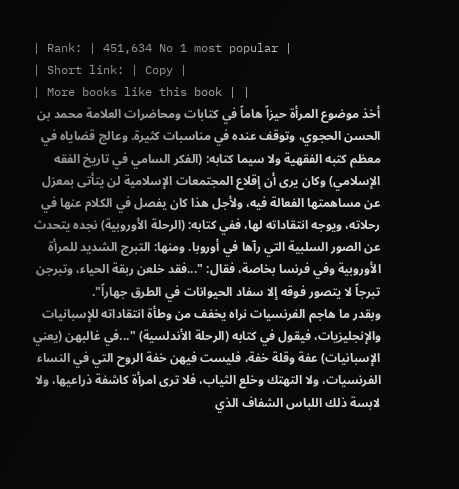| Rank: | 451,634 No 1 most popular |
| Short link: | Copy |
| More books like this book | |
أخذ موضوع المرأة حيزاً هاماً في كتابات ومحاضرات العلامة محمد بن الحسن الحجوي، وتوقف عنده في مناسبات كثيرة. وعالج قضاياه في معظم كتبه الفقهية ولا سيما كتابه: (الفكر السامي في تاريخ الفقه الإسلامي) وكان يرى أن إقلاع المجتمعات الإسلامية لن يتأتى بمعزل عن مساهمتها الفعالة فيه، ولأجل هذا كان يفصل في الكلام عنها في رحلاته، ويوجه انتقاداته لها، ففي كتابه: (الرحلة الأوروبية) نجده يتحدث عن الصور السلبية التي رآها في أوروبا. ومنها: التبرج الشديد للمرأة الأوروبية وفي فرنسا بخاصة، فقال: "...فقد خلعن ربقة الحياء، وتبرجن تبرجاً لا يتصور فوقه إلا سفاد الحيوانات في الطرق جهاراً".
وبقدر ما هاجم الفرنسيات نراه يخفف من وطأة انتقاداته للإسبانيات والإنجليزيات، فيقول في كتابه (الرحلة الأندلسية) "...في غالبهن (يعني الإسبانيات) عفة وقلة خفة، فليست فيهن خفة الروح التي في النساء الفرنسيات، ولا التهتك وخلع الثياب، فلا ترى امرأة كاشفة ذراعيها، ولا لابسة ذلك اللباس الشفاف الذي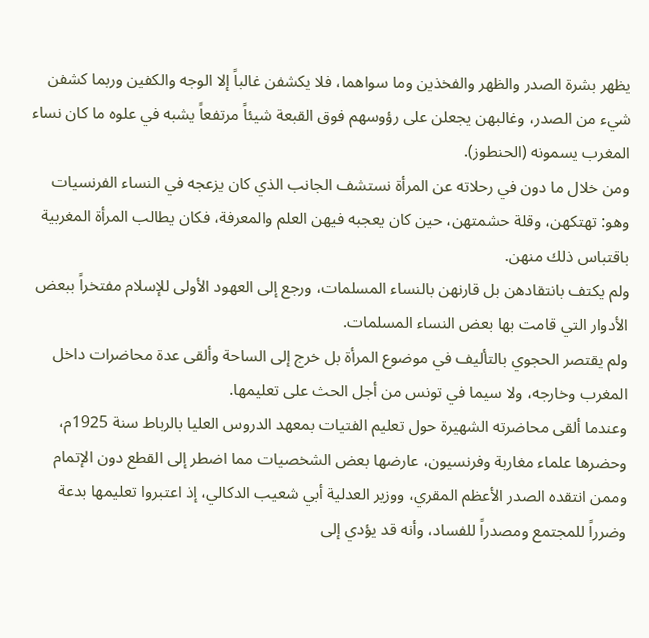يظهر بشرة الصدر والظهر والفخذين وما سواهما، فلا يكشفن غالباً إلا الوجه والكفين وربما كشفن شيء من الصدر، وغالبهن يجعلن على رؤوسهم فوق القبعة شيئاً مرتفعاً يشبه في علوه ما كان نساء المغرب يسمونه (الحنطوز).
ومن خلال ما دون في رحلاته عن المرأة نستشف الجانب الذي كان يزعجه في النساء الفرنسيات وهو: تهتكهن، وقلة حشمتهن، حين كان يعجبه فيهن العلم والمعرفة، فكان يطالب المرأة المغربية باقتباس ذلك منهن.
ولم يكتف بانتقادهن بل قارنهن بالنساء المسلمات، ورجع إلى العهود الأولى للإسلام مفتخراً ببعض الأدوار التي قامت بها بعض النساء المسلمات.
ولم يقتصر الحجوي بالتأليف في موضوع المرأة بل خرج إلى الساحة وألقى عدة محاضرات داخل المغرب وخارجه، ولا سيما في تونس من أجل الحث على تعليمها.
وعندما ألقى محاضرته الشهيرة حول تعليم الفتيات بمعهد الدروس العليا بالرباط سنة 1925م، وحضرها علماء مغاربة وفرنسيون، عارضها بعض الشخصيات مما اضطر إلى القطع دون الإتمام وممن انتقده الصدر الأعظم المقري، ووزير العدلية أبي شعيب الدكالي، إذ اعتبروا تعليمها بدعة وضرراً للمجتمع ومصدراً للفساد، وأنه قد يؤدي إلى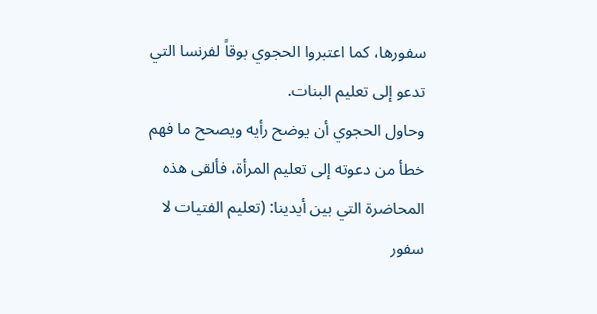سفورها، كما اعتبروا الحجوي بوقاً لفرنسا التي تدعو إلى تعليم البنات.
وحاول الحجوي أن يوضح رأيه ويصحح ما فهم خطأ من دعوته إلى تعليم المرأة، فألقى هذه المحاضرة التي بين أيدينا: (تعليم الفتيات لا سفور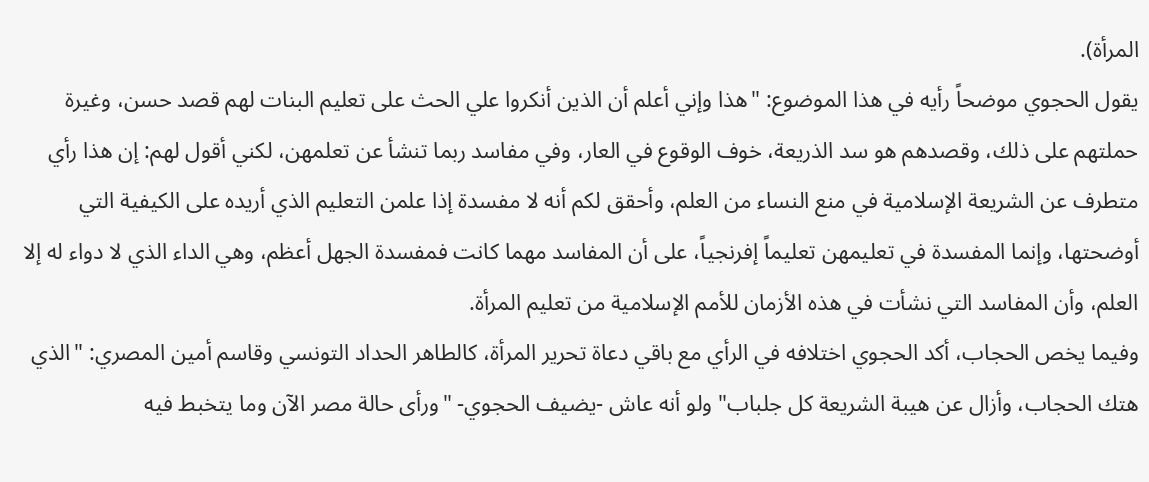المرأة).
يقول الحجوي موضحاً رأيه في هذا الموضوع: "هذا وإني أعلم أن الذين أنكروا علي الحث على تعليم البنات لهم قصد حسن، وغيرة حملتهم على ذلك، وقصدهم هو سد الذريعة، خوف الوقوع في العار، وفي مفاسد ربما تنشأ عن تعلمهن، لكني أقول لهم: إن هذا رأي متطرف عن الشريعة الإسلامية في منع النساء من العلم، وأحقق لكم أنه لا مفسدة إذا علمن التعليم الذي أريده على الكيفية التي أوضحتها، وإنما المفسدة في تعليمهن تعليماً إفرنجياً، على أن المفاسد مهما كانت فمفسدة الجهل أعظم، وهي الداء الذي لا دواء له إلا العلم، وأن المفاسد التي نشأت في هذه الأزمان للأمم الإسلامية من تعليم المرأة.
وفيما يخص الحجاب، أكد الحجوي اختلافه في الرأي مع باقي دعاة تحرير المرأة، كالطاهر الحداد التونسي وقاسم أمين المصري: "الذي هتك الحجاب، وأزال عن هيبة الشريعة كل جلباب" ولو أنه عاش -يضيف الحجوي- "ورأى حالة مصر الآن وما يتخبط فيه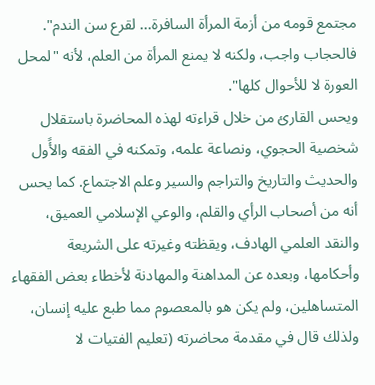مجتمع قومه من أزمة المرأة السافرة... لقرع سن الندم". فالحجاب واجب، ولكنه لا يمنع المرأة من العلم، لأنه "لمحل العورة لا للأحوال كلها".
ويحس القارئ من خلال قراءته لهذه المحاضرة باستقلال شخصية الحجوي، ونصاعة علمه، وتمكنه في الفقه والأًول والحديث والتاريخ والتراجم والسير وعلم الاجتماع. كما يحس أنه من أصحاب الرأي والقلم، والوعي الإسلامي العميق، والنقد العلمي الهادف، ويقظته وغيرته على الشريعة وأحكامها، وبعده عن المداهنة والمهادنة لأخطاء بعض الفقهاء المتساهلين، ولم يكن هو بالمعصوم مما طبع عليه إنسان، ولذلك قال في مقدمة محاضرته (تعليم الفتيات لا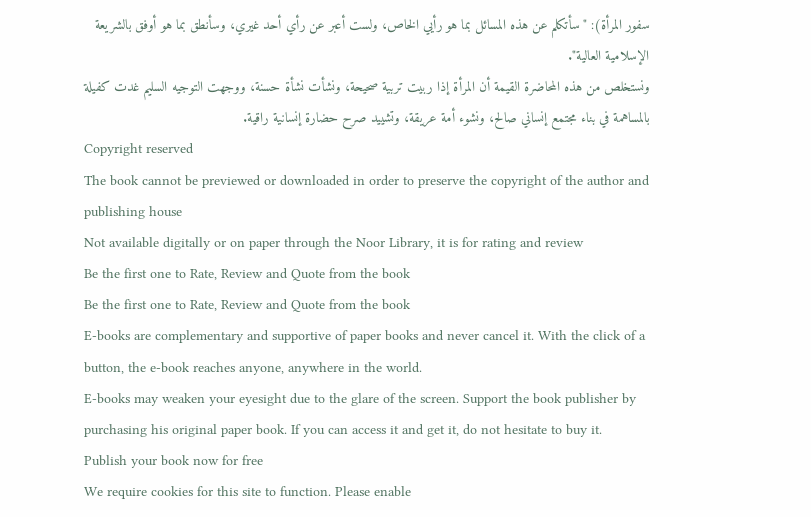سفور المرأة): "سأتكلم عن هذه المسائل بما هو رأيي الخاص، ولست أعبر عن رأي أحد غيري، وسأنطق بما هو أوفق بالشريعة الإسلامية العالية".
ونستخلص من هذه المحاضرة القيمة أن المرأة إذا ربيت تربية صحيحة، ونشأت نشأة حسنة، ووجهت التوجيه السليم غدت كفيلة بالمساهمة في بناء مجتمع إنساني صالح، ونشوء أمة عريقة، وتشييد صرح حضارة إنسانية راقية.
Copyright reserved
The book cannot be previewed or downloaded in order to preserve the copyright of the author and publishing house
Not available digitally or on paper through the Noor Library, it is for rating and review
Be the first one to Rate, Review and Quote from the book
Be the first one to Rate, Review and Quote from the book
E-books are complementary and supportive of paper books and never cancel it. With the click of a button, the e-book reaches anyone, anywhere in the world.
E-books may weaken your eyesight due to the glare of the screen. Support the book publisher by purchasing his original paper book. If you can access it and get it, do not hesitate to buy it.
Publish your book now for free
We require cookies for this site to function. Please enable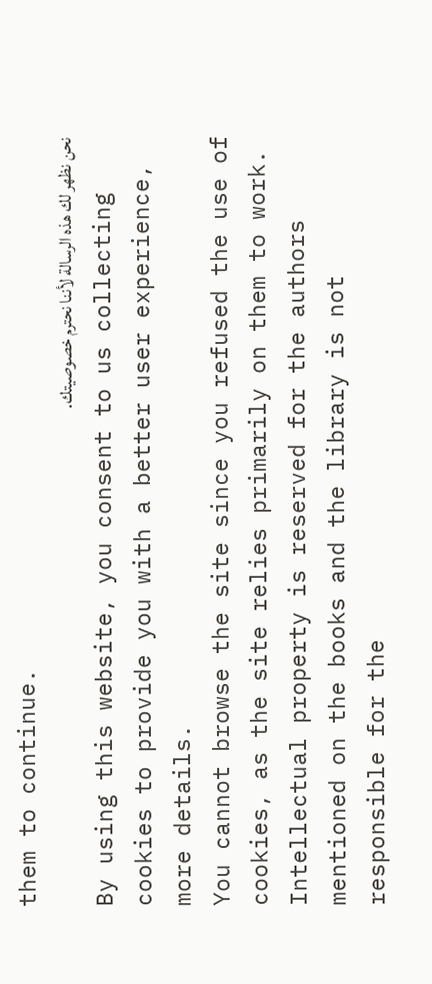them to continue.
نحن نظهر لك هذه الرسالة لأننا نحترم خصوصيتك.
By using this website, you consent to us collecting cookies to provide you with a better user experience,
more details.
You cannot browse the site since you refused the use of cookies, as the site relies primarily on them to work.
Intellectual property is reserved for the authors mentioned on the books and the library is not responsible for the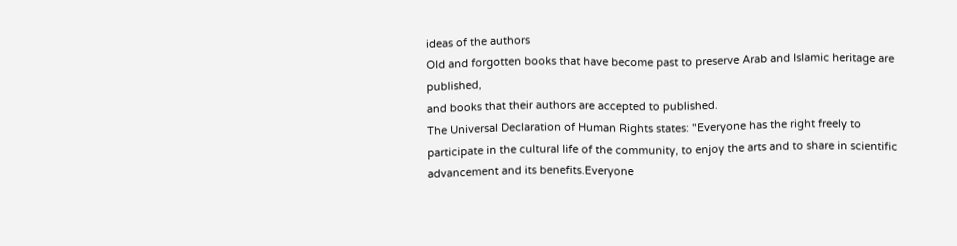ideas of the authors
Old and forgotten books that have become past to preserve Arab and Islamic heritage are published,
and books that their authors are accepted to published.
The Universal Declaration of Human Rights states: "Everyone has the right freely to participate in the cultural life of the community, to enjoy the arts and to share in scientific advancement and its benefits.Everyone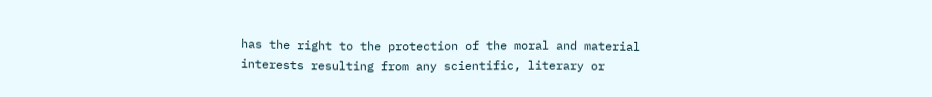has the right to the protection of the moral and material interests resulting from any scientific, literary or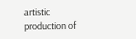artistic production of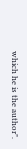which he is the author".